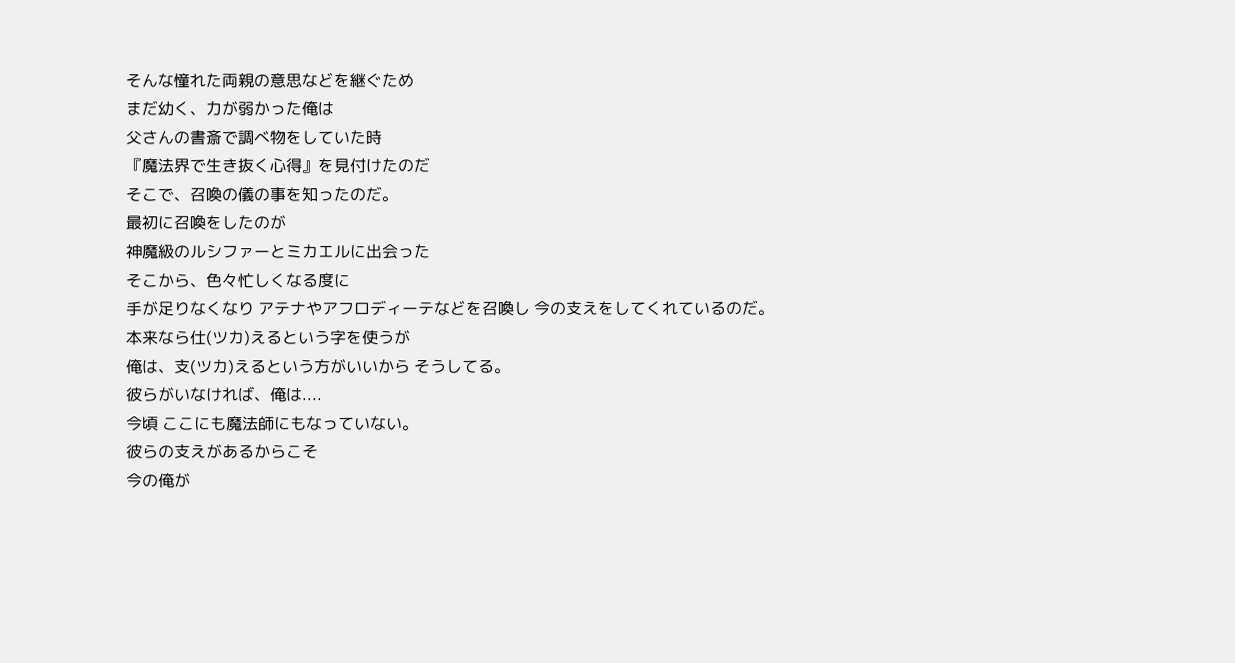そんな憧れた両親の意思などを継ぐため
まだ幼く、力が弱かった俺は
父さんの書斎で調べ物をしていた時
『魔法界で生き抜く心得』を見付けたのだ
そこで、召喚の儀の事を知ったのだ。
最初に召喚をしたのが
神魔級のルシファーとミカエルに出会った
そこから、色々忙しくなる度に
手が足りなくなり アテナやアフロディーテなどを召喚し 今の支えをしてくれているのだ。
本来なら仕(ツカ)えるという字を使うが
俺は、支(ツカ)えるという方がいいから そうしてる。
彼らがいなければ、俺は....
今頃 ここにも魔法師にもなっていない。
彼らの支えがあるからこそ
今の俺が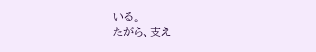いる。
たがら、支え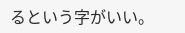るという字がいい。